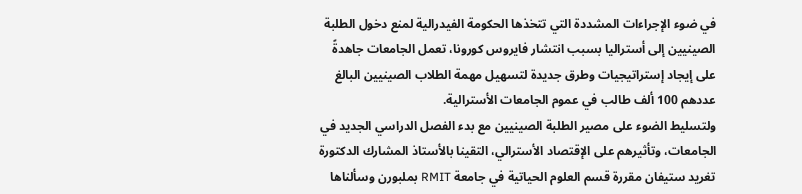في ضوء الإجراءات المشددة التي تتخذها الحكومة الفيدرالية لمنع دخول الطلبة الصينيين إلى أستراليا بسبب انتشار فايروس كورونا، تعمل الجامعات جاهدةً على إيجاد إستراتيجيات وطرق جديدة لتسهيل مهمة الطلاب الصينيين البالغ عددهم 100 ألف طالب في عموم الجامعات الأسترالية.
ولتسليط الضوء على مصير الطلبة الصينيين مع بدء الفصل الدراسي الجديد في الجامعات، وتأثيرهم على الإقتصاد الأسترالي، التقينا بالأستاذ المشارك الدكتورة تغريد ستيفان مقررة قسم العلوم الحياتية في جامعة RMIT بملبورن وسألناها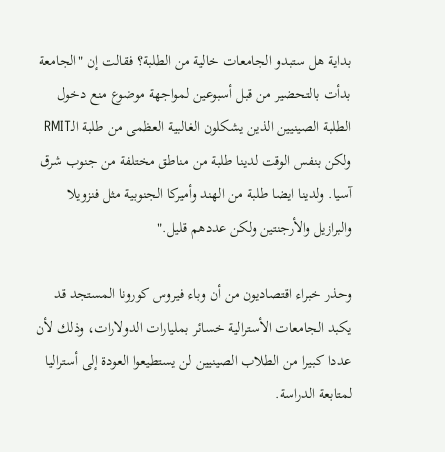بداية هل ستبدو الجامعات خالية من الطلبة؟ فقالت إن "الجامعة بدأت بالتحضير من قبل أسبوعين لمواجهة موضوع منع دخول الطلبة الصينيين الذين يشكلون الغالبية العظمى من طلبة الـRMIT ولكن بنفس الوقت لدينا طلبة من مناطق مختلفة من جنوب شرق آسيا. ولدينا ايضا طلبة من الهند وأميركا الجنوبية مثل فنزويلا والبرازيل والأرجنتين ولكن عددهم قليل."

وحذر خبراء اقتصاديون من أن وباء فيروس كورونا المستجد قد يكبد الجامعات الأسترالية خسائر بمليارات الدولارات، وذلك لأن عددا كبيرا من الطلاب الصينيين لن يستطيعوا العودة إلى أستراليا لمتابعة الدراسة.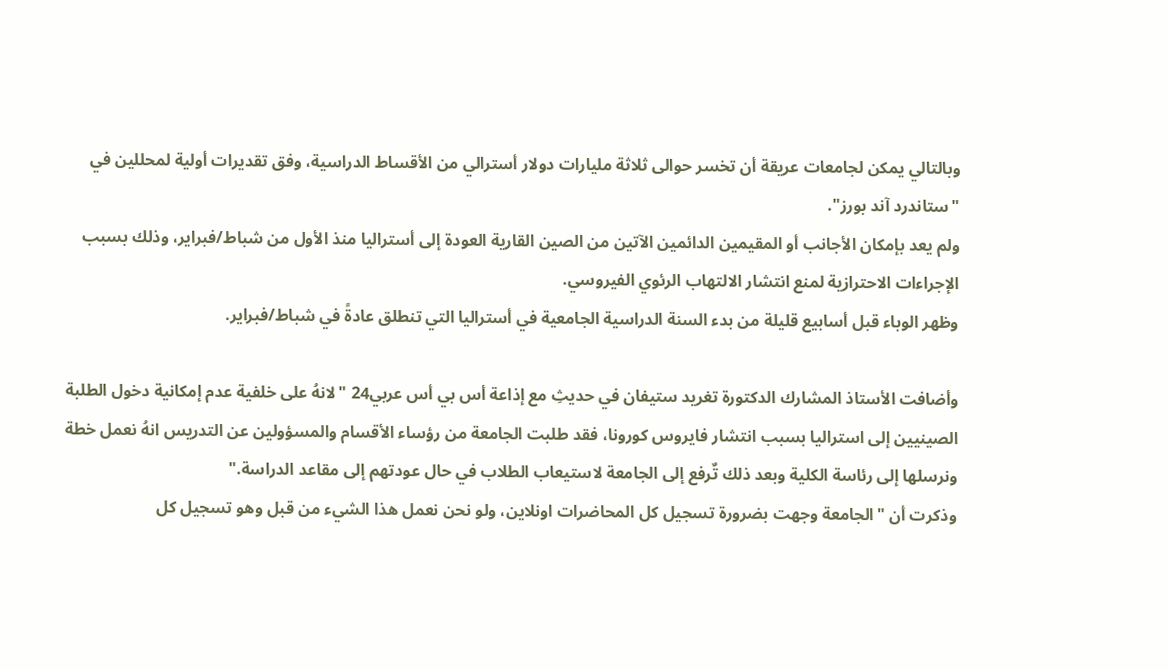وبالتالي يمكن لجامعات عريقة أن تخسر حوالى ثلاثة مليارات دولار أسترالي من الأقساط الدراسية، وفق تقديرات أولية لمحللين في "ستاندرد آند بورز".
ولم يعد بإمكان الأجانب أو المقيمين الدائمين الآتين من الصين القارية العودة إلى أستراليا منذ الأول من شباط/فبراير، وذلك بسبب الإجراءات الاحترازية لمنع انتشار الالتهاب الرئوي الفيروسي.
وظهر الوباء قبل أسابيع قليلة من بدء السنة الدراسية الجامعية في أستراليا التي تنطلق عادةً في شباط/فبراير.

وأضافت الأستاذ المشارك الدكتورة تغريد ستيفان في حديثِ مع إذاعة أس بي أس عربي24 "لانهُ على خلفية عدم إمكانية دخول الطلبة الصينيين إلى استراليا بسبب انتشار فايروس كورونا، فقد طلبت الجامعة من رؤساء الأقسام والمسؤولين عن التدريس انهُ نعمل خطة ونرسلها إلى رئاسة الكلية وبعد ذلك تٌرفع إلى الجامعة لاستيعاب الطلاب في حال عودتهم إلى مقاعد الدراسة."
وذكرت أن "الجامعة وجهت بضرورة تسجيل كل المحاضرات اونلاين، ولو نحن نعمل هذا الشيء من قبل وهو تسجيل كل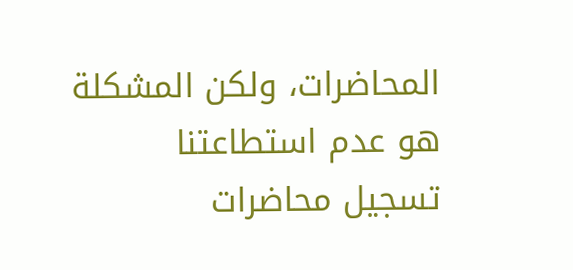المحاضرات، ولكن المشكلة هو عدم استطاعتنا تسجيل محاضرات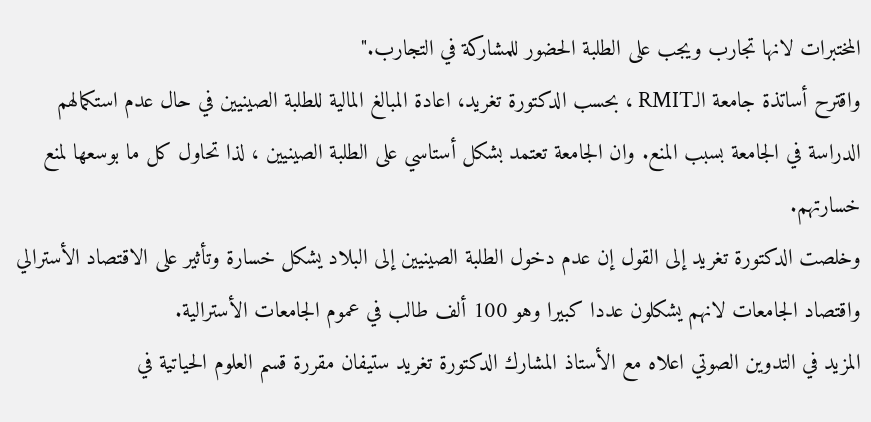المختبرات لانها تجارب ويجب على الطلبة الحضور للمشاركة في التجارب."
واقترح أساتذة جامعة الـRMIT ، بحسب الدكتورة تغريد، اعادة المبالغ المالية للطلبة الصينيين في حال عدم استكمالهم الدراسة في الجامعة بسبب المنع. وان الجامعة تعتمد بشكل أستاسي على الطلبة الصينيين ، لذا تحاول كل ما بوسعها لمنع خسارتهم.
وخلصت الدكتورة تغريد إلى القول إن عدم دخول الطلبة الصينيين إلى البلاد يشكل خسارة وتأثير على الاقتصاد الأسترالي واقتصاد الجامعات لانهم يشكلون عددا كبيرا وهو 100 ألف طالب في عموم الجامعات الأسترالية.
المزيد في التدوين الصوتي اعلاه مع الأستاذ المشارك الدكتورة تغريد ستيفان مقررة قسم العلوم الحياتية في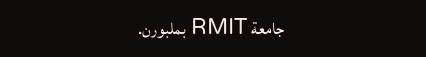جامعة RMIT بملبورن.